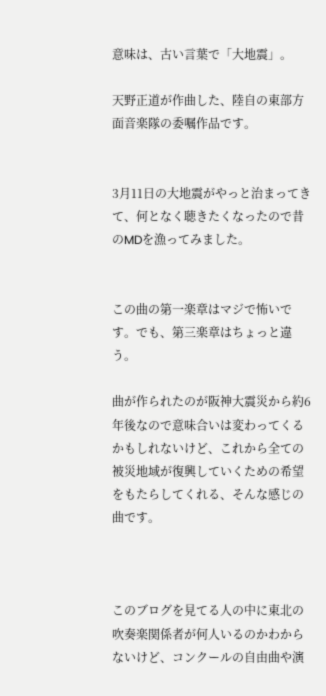意味は、古い言葉で「大地震」。

天野正道が作曲した、陸自の東部方面音楽隊の委嘱作品です。


3月11日の大地震がやっと治まってきて、何となく聴きたくなったので昔のMDを漁ってみました。


この曲の第一楽章はマジで怖いです。でも、第三楽章はちょっと違う。

曲が作られたのが阪神大震災から約6年後なので意味合いは変わってくるかもしれないけど、これから全ての被災地域が復興していくための希望をもたらしてくれる、そんな感じの曲です。



このブログを見てる人の中に東北の吹奏楽関係者が何人いるのかわからないけど、コンクールの自由曲や演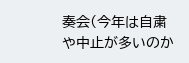奏会(今年は自粛や中止が多いのか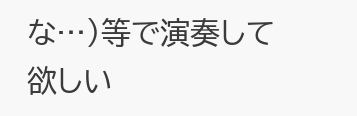な…)等で演奏して欲しい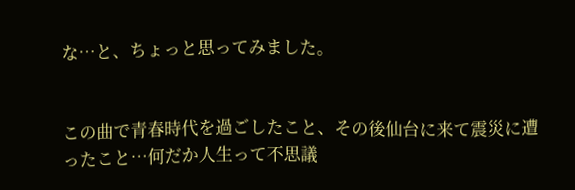な…と、ちょっと思ってみました。


この曲で青春時代を過ごしたこと、その後仙台に来て震災に遭ったこと…何だか人生って不思議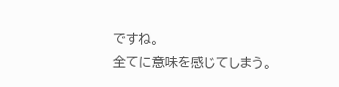ですね。
全てに意味を感じてしまう。